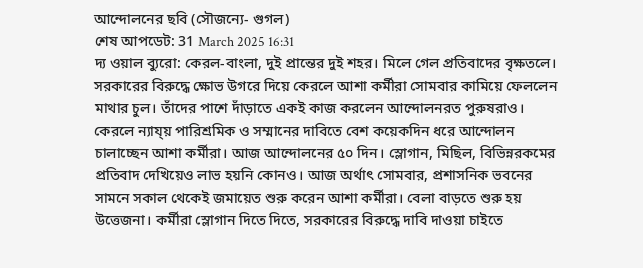আন্দোলনের ছবি (সৌজন্যে- গুগল)
শেষ আপডেট: 31 March 2025 16:31
দ্য ওয়াল ব্যুরো: কেরল-বাংলা, দুই প্রান্তের দুই শহর। মিলে গেল প্রতিবাদের বৃক্ষতলে। সরকারের বিরুদ্ধে ক্ষোভ উগরে দিয়ে কেরলে আশা কর্মীরা সোমবার কামিয়ে ফেললেন মাথার চুল। তাঁদের পাশে দাঁড়াতে একই কাজ করলেন আন্দোলনরত পুরুষরাও।
কেরলে ন্যায্য় পারিশ্রমিক ও সম্মানের দাবিতে বেশ কয়েকদিন ধরে আন্দোলন চালাচ্ছেন আশা কর্মীরা। আজ আন্দোলনের ৫০ দিন। স্লোগান, মিছিল, বিভিন্নরকমের প্রতিবাদ দেখিয়েও লাভ হয়নি কোনও। আজ অর্থাৎ সোমবার, প্রশাসনিক ভবনের সামনে সকাল থেকেই জমায়েত শুরু করেন আশা কর্মীরা। বেলা বাড়তে শুরু হয় উত্তেজনা। কর্মীরা স্লোগান দিতে দিতে, সরকারের বিরুদ্ধে দাবি দাওয়া চাইতে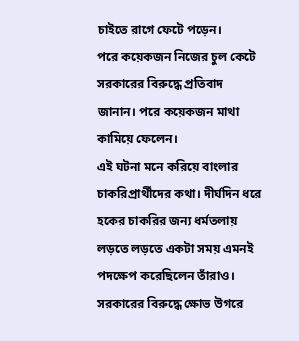চাইতে রাগে ফেটে পড়েন।
পরে কয়েকজন নিজের চুল কেটে সরকারের বিরুদ্ধে প্রতিবাদ জানান। পরে কয়েকজন মাথা কামিয়ে ফেলেন।
এই ঘটনা মনে করিয়ে বাংলার চাকরিপ্রার্থীদের কথা। দীর্ঘদিন ধরে হকের চাকরির জন্য ধর্মতলায় লড়তে লড়তে একটা সময় এমনই পদক্ষেপ করেছিলেন তাঁরাও। সরকারের বিরুদ্ধে ক্ষোভ উগরে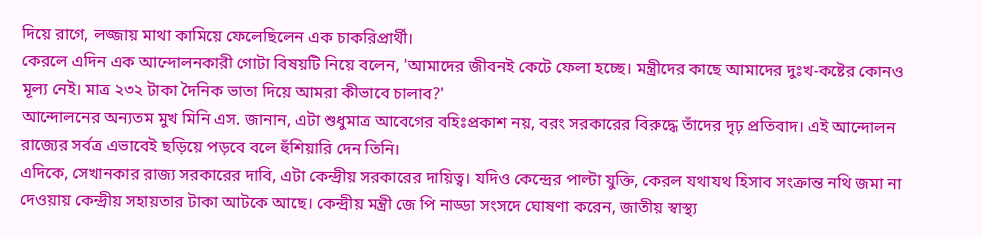দিয়ে রাগে, লজ্জায় মাথা কামিয়ে ফেলেছিলেন এক চাকরিপ্রার্থী।
কেরলে এদিন এক আন্দোলনকারী গোটা বিষয়টি নিয়ে বলেন, 'আমাদের জীবনই কেটে ফেলা হচ্ছে। মন্ত্রীদের কাছে আমাদের দুঃখ-কষ্টের কোনও মূল্য নেই। মাত্র ২৩২ টাকা দৈনিক ভাতা দিয়ে আমরা কীভাবে চালাব?'
আন্দোলনের অন্যতম মুখ মিনি এস. জানান, এটা শুধুমাত্র আবেগের বহিঃপ্রকাশ নয়, বরং সরকারের বিরুদ্ধে তাঁদের দৃঢ় প্রতিবাদ। এই আন্দোলন রাজ্যের সর্বত্র এভাবেই ছড়িয়ে পড়বে বলে হুঁশিয়ারি দেন তিনি।
এদিকে, সেখানকার রাজ্য সরকারের দাবি, এটা কেন্দ্রীয় সরকারের দায়িত্ব। যদিও কেন্দ্রের পাল্টা যুক্তি, কেরল যথাযথ হিসাব সংক্রান্ত নথি জমা না দেওয়ায় কেন্দ্রীয় সহায়তার টাকা আটকে আছে। কেন্দ্রীয় মন্ত্রী জে পি নাড্ডা সংসদে ঘোষণা করেন, জাতীয় স্বাস্থ্য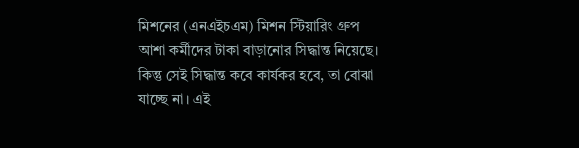মিশনের (এনএইচএম) মিশন স্টিয়ারিং গ্রুপ আশা কর্মীদের টাকা বাড়ানোর সিদ্ধান্ত নিয়েছে।
কিন্তু সেই সিদ্ধান্ত কবে কার্যকর হবে, তা বোঝা যাচ্ছে না। এই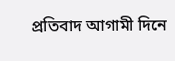প্রতিবাদ আগামী দিনে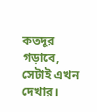কতদূর গড়াবে, সেটাই এখন দেখার।